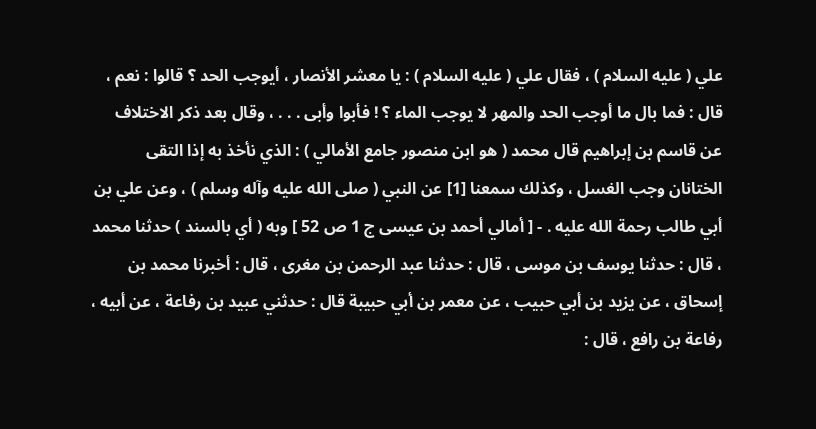علي ( عليه السلام ) ، فقال علي ( عليه السلام ) : يا معشر الأنصار ، أيوجب الحد ؟ قالوا : نعم ، قال : فما بال ما أوجب الحد والمهر لا يوجب الماء ؟ ! فأبوا وأبى . . . ، وقال بعد ذكر الاختلاف عن قاسم بن إبراهيم قال محمد ( هو ابن منصور جامع الأمالي ) : الذي نأخذ به إذا التقى الختانان وجب الغسل ، وكذلك سمعنا [1] عن النبي ( صلى الله عليه وآله وسلم ) ، وعن علي بن أبي طالب رحمة الله عليه . - [ أمالي أحمد بن عيسى ج 1 ص 52 ] وبه ( أي بالسند ) حدثنا محمد ، قال : حدثنا يوسف بن موسى ، قال : حدثنا عبد الرحمن بن مغرى ، قال : أخبرنا محمد بن إسحاق ، عن يزيد بن أبي حبيب ، عن معمر بن أبي حبيبة قال : حدثني عبيد بن رفاعة ، عن أبيه ، رفاعة بن رافع ، قال :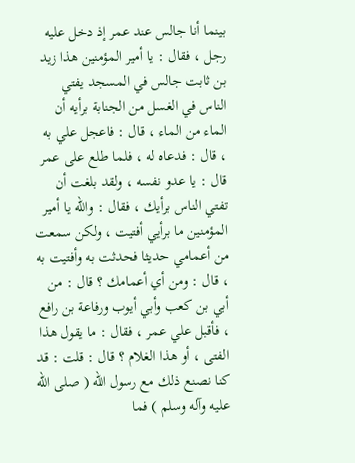بينما أنا جالس عند عمر إذ دخل عليه رجل ، فقال : يا أمير المؤمنين هذا زيد بن ثابت جالس في المسجد يفتي الناس في الغسل من الجنابة برأيه أن الماء من الماء ، قال : فاعجل علي به ، قال : فدعاه له ، فلما طلع على عمر قال : يا عدو نفسه ، ولقد بلغت أن تفتي الناس برأيك ، فقال : والله يا أمير المؤمنين ما برأيي أفتيت ، ولكن سمعت من أعمامي حديثا فحدثت به وأفتيت به ، قال : ومن أي أعمامك ؟ قال : من أبي بن كعب وأبي أيوب ورفاعة بن رافع ، فأقبل علي عمر ، فقال : ما يقول هذا الفتى ، أو هذا الغلام ؟ قال : قلت : قد كنا نصنع ذلك مع رسول الله ( صلى الله عليه وآله وسلم ) فما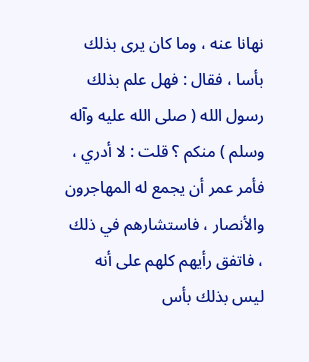نهانا عنه ، وما كان يرى بذلك بأسا ، فقال : فهل علم بذلك رسول الله ( صلى الله عليه وآله وسلم ) منكم ؟ قلت : لا أدري ، فأمر عمر أن يجمع له المهاجرون والأنصار ، فاستشارهم في ذلك ، فاتفق رأيهم كلهم على أنه ليس بذلك بأس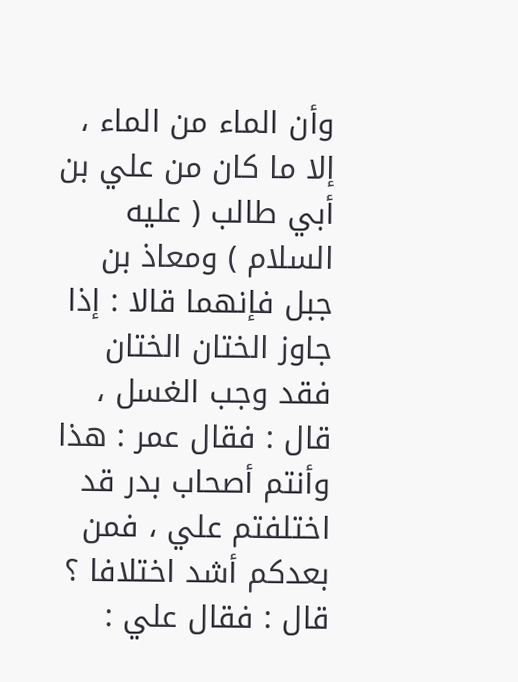وأن الماء من الماء ، إلا ما كان من علي بن أبي طالب ( عليه السلام ) ومعاذ بن جبل فإنهما قالا : إذا جاوز الختان الختان فقد وجب الغسل ، قال : فقال عمر : هذا وأنتم أصحاب بدر قد اختلفتم علي ، فمن بعدكم أشد اختلافا ؟ قال : فقال علي :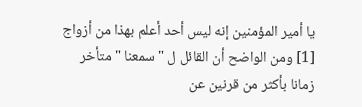يا أمير المؤمنين إنه ليس أحد أعلم بهذا من أزواج
[1] ومن الواضح أن القائل ل " سمعنا " متأخر زمانا بأكثر من قرنين عن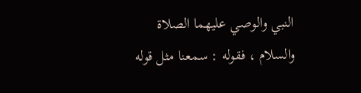النبي والوصي عليهما الصلاة والسلام ، فقوله : سمعنا مثل قوله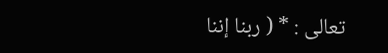تعالى : * ( ربنا إننا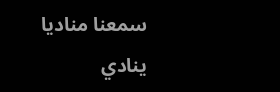سمعنا مناديا ينادي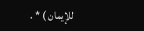للإيمان ) * .